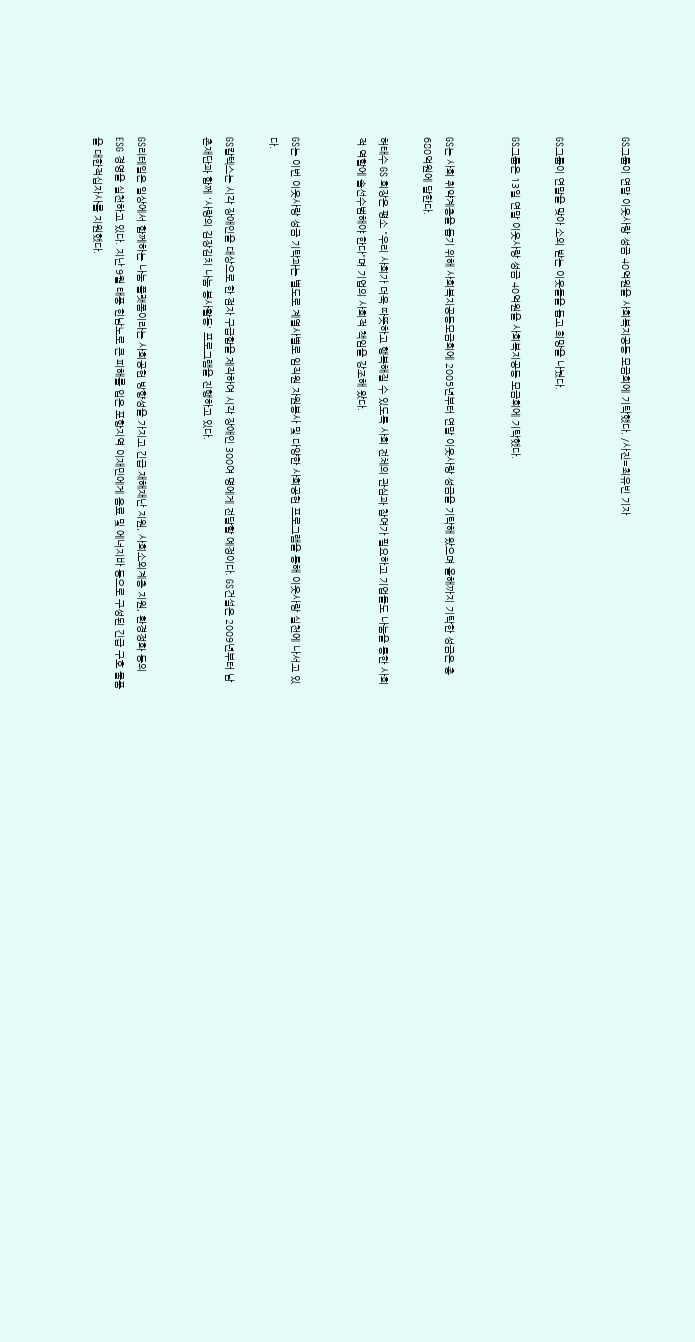GS그룹이 연말 이웃사랑 성금 40억원을 사회복지공동 모금회에 기탁했다. /사진=최유빈 기자


GS그룹이 연말을 맞아 소외 받는 이웃들을 돕고 희망을 나눴다.

GS그룹은 13일 연말 이웃사랑 성금 40억원을 사회복지공동 모금회에 기탁했다.


GS는 사회 취약계층을 돕기 위해 사회복지공동모금회에 2005년부터 연말 이웃사랑 성금을 기탁해 왔으며 올해까지 기탁한 성금은 총 680억원에 달한다.

허태수 GS 회장은 평소 "우리 사회가 더욱 따뜻하고 행복해질 수 있도록 사회 전체의 관심과 참여가 필요하고 기업들도 나눔을 통한 사회적 역할에 솔선수범해야 한다"며 기업의 사회적 책임을 강조해 왔다.


GS는 이번 이웃사랑 성금 기탁과는 별도로 계열사별로 임직원 자원봉사 및 다양한 사회공헌 프로그램을 통해 이웃사랑 실천에 나서고 있다.

GS칼텍스는 시각 장애인을 대상으로 한 점자 구급함을 제작하여 시각 장애인 300여 명에게 전달할 예정이다. GS건설은 2009년부터 남촌재단과 함께 '사랑의 김장김치 나눔 봉사활동' 프로그램을 진행하고 있다.


GS리테일은 일상에서 함께하는 나눔 플랫폼이라는 사회공헌 방향성을 가지고 긴급 재해재난 지원, 사회소외계층 지원, 환경정화 등의 ESG 경영을 실천하고 있다. 지난 9월 태풍 힌남노로 큰 피해를 입은 포항지역 이재민에게 음료 및 에너지바 등으로 구성된 긴급 구호 물품을 대한적십자사를 지원했다.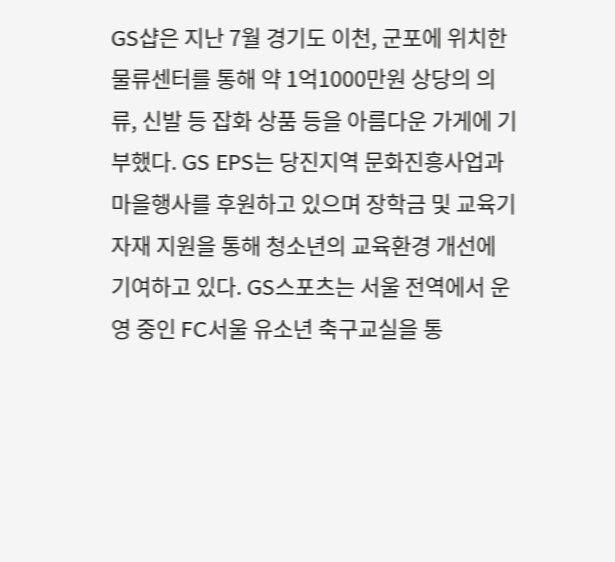GS샵은 지난 7월 경기도 이천, 군포에 위치한 물류센터를 통해 약 1억1000만원 상당의 의류, 신발 등 잡화 상품 등을 아름다운 가게에 기부했다. GS EPS는 당진지역 문화진흥사업과 마을행사를 후원하고 있으며 장학금 및 교육기자재 지원을 통해 청소년의 교육환경 개선에 기여하고 있다. GS스포츠는 서울 전역에서 운영 중인 FC서울 유소년 축구교실을 통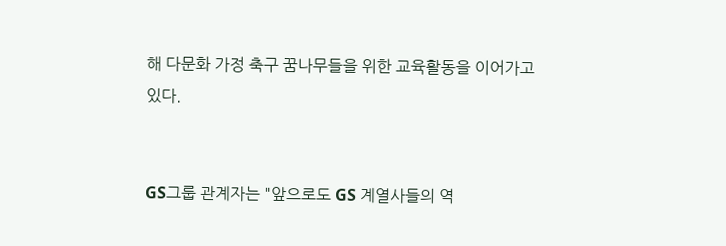해 다문화 가정 축구 꿈나무들을 위한 교육활동을 이어가고 있다.


GS그룹 관계자는 "앞으로도 GS 계열사들의 역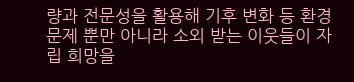량과 전문성을 활용해 기후 변화 등 환경문제 뿐만 아니라 소외 받는 이웃들이 자립 희망을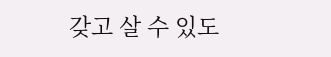갖고 살 수 있도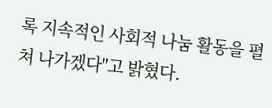록 지속적인 사회적 나눔 활동을 펼쳐 나가겠다"고 밝혔다.